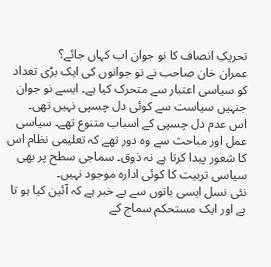تحریکِ انصاف کا نو جوان اب کہاں جائے؟
عمران خان صاحب نے نو جوانوں کی ایک بڑی تعداد کو سیاسی اعتبار سے متحرک کیا ہے۔ ایسے نو جوان جنہیں سیاست سے کوئی دل چسپی نہیں تھی۔
اس عدم دل چسپی کے اسباب متنوع تھے۔ سیاسی عمل اور مباحث سے وہ دور تھے کہ تعلیمی نظام اس کا شعور پیدا کرتا ہے نہ ذوق۔ سماجی سطح پر بھی سیاسی تربیت کا کوئی ادارہ موجود نہیں۔
نئی نسل ایسی باتوں سے بے خبر ہے کہ آئین کیا ہو تا ہے اور ایک مستحکم سماج کے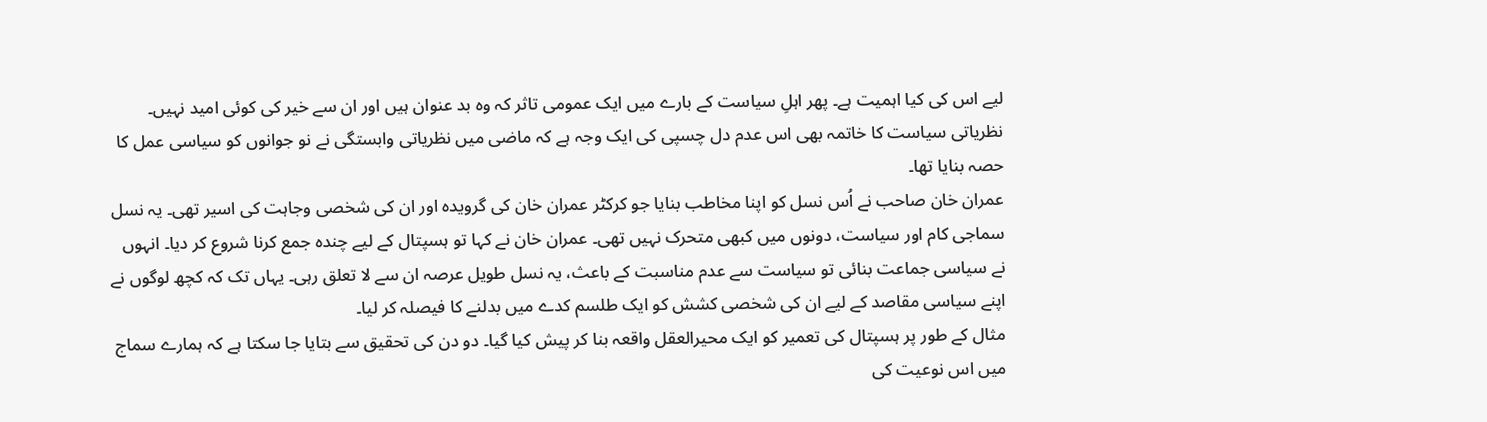لیے اس کی کیا اہمیت ہے۔ پھر اہلِ سیاست کے بارے میں ایک عمومی تاثر کہ وہ بد عنوان ہیں اور ان سے خیر کی کوئی امید نہیں۔ نظریاتی سیاست کا خاتمہ بھی اس عدم دل چسپی کی ایک وجہ ہے کہ ماضی میں نظریاتی وابستگی نے نو جوانوں کو سیاسی عمل کا حصہ بنایا تھا۔
عمران خان صاحب نے اُس نسل کو اپنا مخاطب بنایا جو کرکٹر عمران خان کی گرویدہ اور ان کی شخصی وجاہت کی اسیر تھی۔ یہ نسل سماجی کام اور سیاست، دونوں میں کبھی متحرک نہیں تھی۔ عمران خان نے کہا تو ہسپتال کے لیے چندہ جمع کرنا شروع کر دیا۔ انہوں نے سیاسی جماعت بنائی تو سیاست سے عدم مناسبت کے باعث، یہ نسل طویل عرصہ ان سے لا تعلق رہی۔ یہاں تک کہ کچھ لوگوں نے اپنے سیاسی مقاصد کے لیے ان کی شخصی کشش کو ایک طلسم کدے میں بدلنے کا فیصلہ کر لیا۔
مثال کے طور پر ہسپتال کی تعمیر کو ایک محیرالعقل واقعہ بنا کر پیش کیا گیا۔ دو دن کی تحقیق سے بتایا جا سکتا ہے کہ ہمارے سماج میں اس نوعیت کی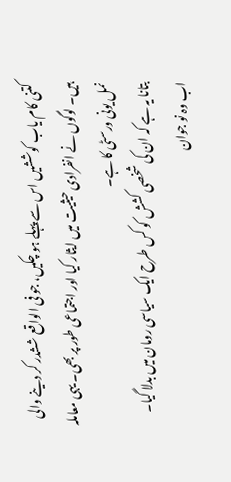کتنی کام یاب کوششیں اس سے پہلے ہو چکیں، جو فی الواقع ششدر کر دینے والی ہیں۔ لوگوں نے انفرادی حیثیت میں ایثار کیا اور اجتماعی طور پر بھی۔ یہی معاملہ نمل یونی ورسٹی کا ہے۔
بتانا یہ ہے کہ ان کی شخصی کشش کو کس طرح ایک سیاسی رومان میں بدلا گیا۔ اب وہ نو جوان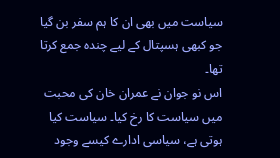سیاست میں بھی ان کا ہم سفر بن گیا جو کبھی ہسپتال کے لیے چندہ جمع کرتا تھا۔
اس نو جوان نے عمران خان کی محبت میں سیاست کا رخ کیا۔ سیاست کیا ہوتی ہے، سیاسی ادارے کیسے وجود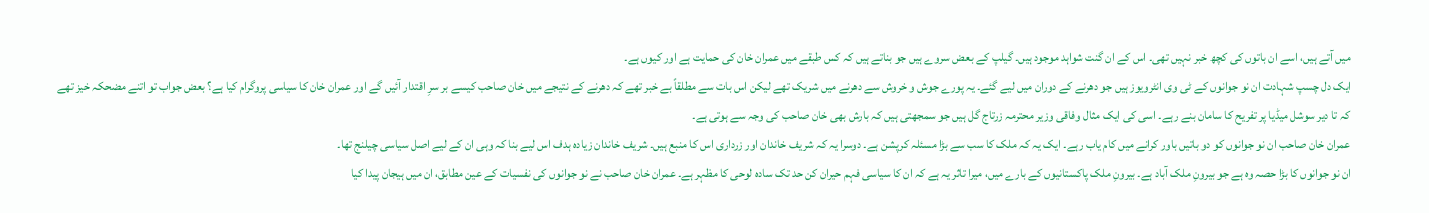میں آتے ہیں، اسے ان باتوں کی کچھ خبر نہیں تھی۔ اس کے ان گنت شواہد موجود ہیں۔ گیلپ کے بعض سروے ہیں جو بناتے ہیں کہ کس طبقے میں عمران خان کی حمایت ہے اور کیوں ہے۔
ایک دل چسپ شہادت ان نو جوانوں کے ٹی وی انٹرویوز ہیں جو دھرنے کے دوران میں لیے گئے۔ یہ پورے جوش و خروش سے دھرنے میں شریک تھے لیکن اس بات سے مطلقاً بے خبر تھے کہ دھرنے کے نتیجے میں خان صاحب کیسے بر سرِ اقتدار آئیں گے اور عمران خان کا سیاسی پروگرام کیا ہے؟ بعض جواب تو اتنے مضحکہ خیز تھے کہ تا دیر سوشل میڈیا پر تفریح کا سامان بنے رہے۔ اسی کی ایک مثال وفاقی وزیر محترمہ زرتاج گل ہیں جو سمجھتی ہیں کہ بارش بھی خان صاحب کی وجہ سے ہوتی ہے۔
عمران خان صاحب ان نو جوانوں کو دو باتیں باور کرانے میں کام یاب رہے۔ ایک یہ کہ ملک کا سب سے بڑا مسئلہ کرپشن ہے۔ دوسرا یہ کہ شریف خاندان اور زرداری اس کا منبع ہیں۔ شریف خاندان زیادہ ہدف اس لیے بنا کہ وہی ان کے لیے اصل سیاسی چیلنج تھا۔
ان نو جوانوں کا بڑا حصہ وہ ہے جو بیرونِ ملک آباد ہے۔ بیرونِ ملک پاکستانیوں کے بارے میں، میرا تاثر یہ ہے کہ ان کا سیاسی فہم حیران کن حد تک سادہ لوحی کا مظہر ہے۔ عمران خان صاحب نے نو جوانوں کی نفسیات کے عین مطابق، ان میں ہیجان پیدا کیا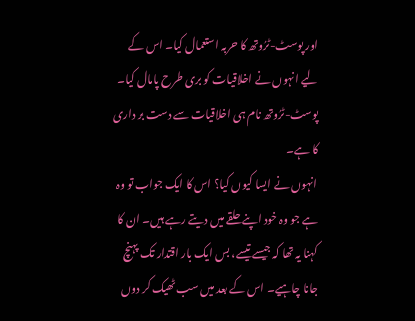اور پوسٹ-ٹرُوتھ کا حربہ استعمال کیا۔ اس کے لیے انہوں نے اخلاقیات کو بری طرح پامال کیا۔ پوسٹ-ٹرُوتھ نام ہی اخلاقیات سے دست بر داری کا ہے۔
انہوں نے ایسا کیوں کیا؟ اس کا ایک جواب تو وہ ہے جو وہ خود اپنے حلقے میں دیتے رہے ہیں۔ ان کا کہنا یہ تھا کہ جیسے تیسے، بس ایک بار اقتدار تک پہنچ جانا چاہیے۔ اس کے بعد میں سب ٹھیک کر دوں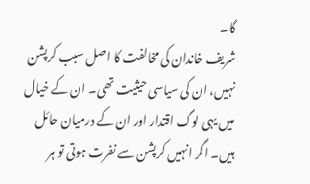گا۔
شریف خاندان کی مخالفت کا اصل سبب کرپشن نہیں، ان کی سیاسی حیثیت تھی۔ ان کے خیال میں یہی لوگ اقتدار اور ان کے درمیان حائل ہیں۔ اگر انہیں کرپشن سے نفرت ہوتی تو ہر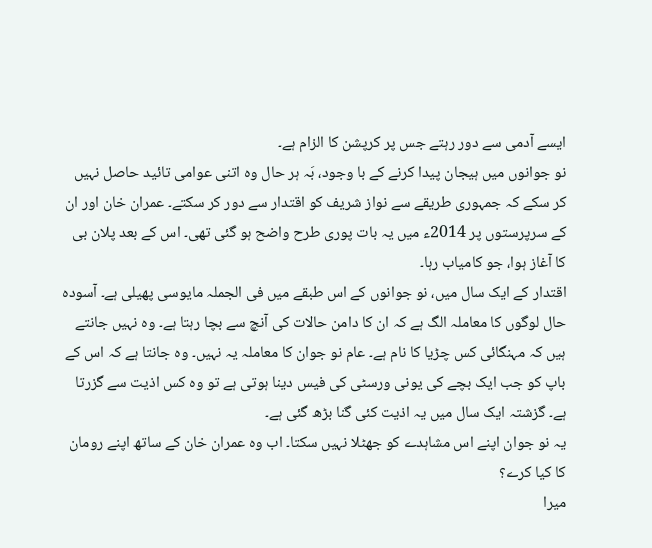ایسے آدمی سے دور رہتے جس پر کرپشن کا الزام ہے۔
نو جوانوں میں ہیجان پیدا کرنے کے با وجود، بَہ ہر حال وہ اتنی عوامی تائید حاصل نہیں کر سکے کہ جمہوری طریقے سے نواز شریف کو اقتدار سے دور کر سکتے۔ عمران خان اور ان کے سرپرستوں پر 2014ء میں یہ بات پوری طرح واضح ہو گئی تھی۔ اس کے بعد پلان بی کا آغاز ہوا، جو کامیاب رہا۔
اقتدار کے ایک سال میں، نو جوانوں کے اس طبقے میں فی الجملہ مایوسی پھیلی ہے۔ آسودہ حال لوگوں کا معاملہ الگ ہے کہ ان کا دامن حالات کی آنچ سے بچا رہتا ہے۔ وہ نہیں جانتے ہیں کہ مہنگائی کس چڑیا کا نام ہے۔ عام نو جوان کا معاملہ یہ نہیں۔ وہ جانتا ہے کہ اس کے باپ کو جب ایک بچے کی یونی ورسٹی کی فیس دینا ہوتی ہے تو وہ کس اذیت سے گزرتا ہے۔ گزشتہ ایک سال میں یہ اذیت کئی گنا بڑھ گئی ہے۔
یہ نو جوان اپنے اس مشاہدے کو جھٹلا نہیں سکتا۔ اب وہ عمران خان کے ساتھ اپنے رومان کا کیا کرے؟
میرا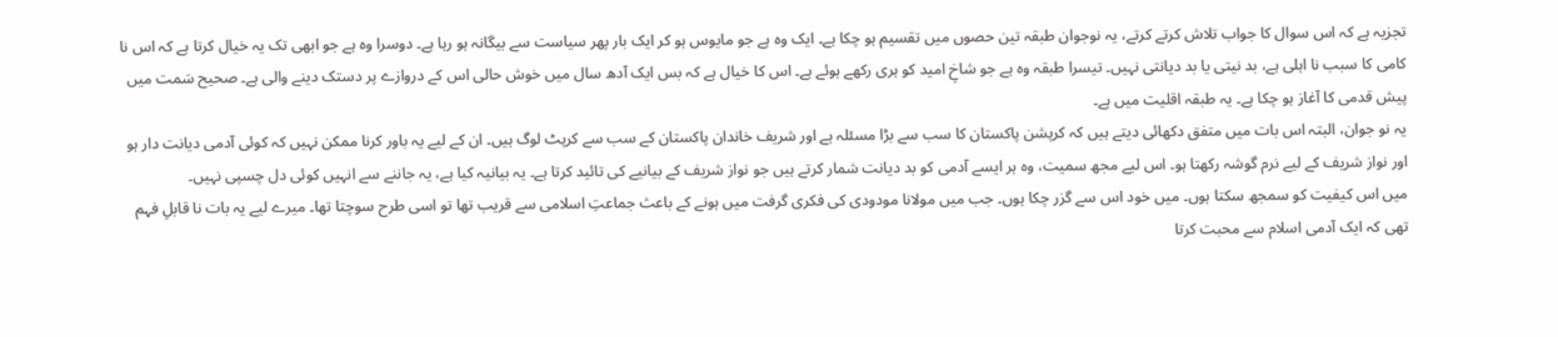تجزیہ ہے کہ اس سوال کا جواب تلاش کرتے کرتے، یہ نوجوان طبقہ تین حصوں میں تقسیم ہو چکا ہے۔ ایک وہ ہے جو مایوس ہو کر ایک بار پھر سیاست سے بیگانہ ہو رہا ہے۔ دوسرا وہ ہے جو ابھی تک یہ خیال کرتا ہے کہ اس نا کامی کا سبب نا اہلی ہے، بد نیتی یا بد دیانتی نہیں۔ تیسرا طبقہ وہ ہے جو شاخِ امید کو ہری رکھے ہوئے ہے۔ اس کا خیال ہے کہ بس ایک آدھ سال میں خوش حالی اس کے دروازے پر دستک دینے والی ہے۔ صحیح سَمت میں پیش قدمی کا آغاز ہو چکا ہے۔ یہ طبقہ اقلیت میں ہے۔
یہ نو جوان، البتہ اس بات میں متفق دکھائی دیتے ہیں کہ کرپشن پاکستان کا سب سے بڑا مسئلہ ہے اور شریف خاندان پاکستان کے سب سے کرپٹ لوگ ہیں۔ ان کے لیے یہ باور کرنا ممکن نہیں کہ کوئی آدمی دیانت دار ہو اور نواز شریف کے لیے نرم گوشہ رکھتا ہو۔ اس لیے مجھ سمیت، وہ ہر ایسے آدمی کو بد دیانت شمار کرتے ہیں جو نواز شریف کے بیانیے کی تائید کرتا ہے۔ یہ بیانیہ کیا ہے، یہ جاننے سے انہیں کوئی دل چسپی نہیں۔
میں اس کیفیت کو سمجھ سکتا ہوں۔ میں خود اس سے گزر چکا ہوں۔ جب میں مولانا مودودی کی فکری گرفت میں ہونے کے باعث جماعتِ اسلامی سے قریب تھا تو اسی طرح سوچتا تھا۔ میرے لیے یہ بات نا قابلِ فہم تھی کہ ایک آدمی اسلام سے محبت کرتا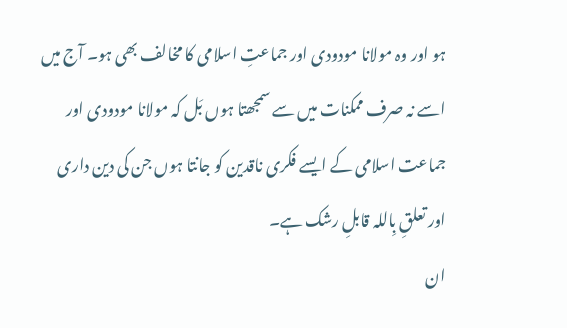ہو اور وہ مولانا مودودی اور جماعتِ اسلامی کا مخالف بھی ہو۔ آج میں اسے نہ صرف ممکنات میں سے سمجھتا ہوں بَل کہ مولانا مودودی اور جماعت اسلامی کے ایسے فکری ناقدین کو جانتا ہوں جن کی دین داری اور تعلقِ بِاللہ قابلِ رشک ہے۔
ان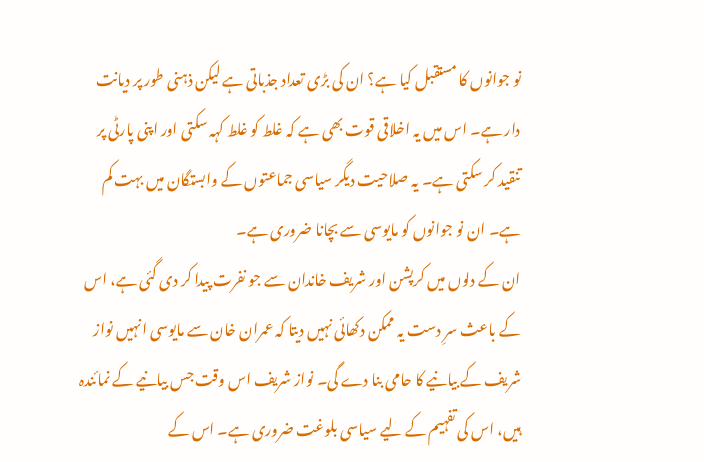نو جوانوں کا مستقبل کیا ہے؟ ان کی بڑی تعداد جذباتی ہے لیکن ذہنی طور پر دیانت دار ہے۔ اس میں یہ اخلاقی قوت بھی ہے کہ غلط کو غلط کہہ سکتی اور اپنی پارٹی پر تنقید کر سکتی ہے۔ یہ صلاحیت دیگر سیاسی جماعتوں کے وابستگان میں بہت کم ہے۔ ان نو جوانوں کو مایوسی سے بچانا ضروری ہے۔
ان کے دلوں میں کرپشن اور شریف خاندان سے جو نفرت پیدا کر دی گئی ہے، اس کے باعث سرِ دست یہ ممکن دکھائی نہیں دیتا کہ عمران خان سے مایوسی انہیں نواز شریف کے بیانیے کا حامی بنا دے گی۔ نواز شریف اس وقت جس بیانیے کے نمائندہ ہیں، اس کی تفہیم کے لیے سیاسی بلوغت ضروری ہے۔ اس کے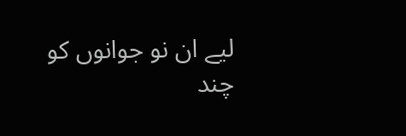لیے ان نو جوانوں کو چند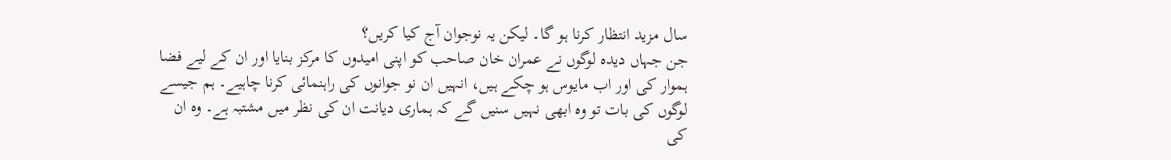سال مزید انتظار کرنا ہو گا۔ لیکن یہ نوجوان آج کیا کریں؟
جن جہاں دیدہ لوگوں نے عمران خان صاحب کو اپنی امیدوں کا مرکز بنایا اور ان کے لیے فضا ہموار کی اور اب مایوس ہو چکے ہیں، انہیں ان نو جوانوں کی راہنمائی کرنا چاہیے۔ ہم جیسے لوگوں کی بات تو وہ ابھی نہیں سنیں گے کہ ہماری دیانت ان کی نظر میں مشتبہ ہے۔ وہ ان کی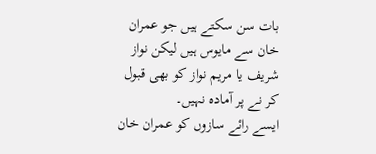بات سن سکتے ہیں جو عمران خان سے مایوس ہیں لیکن نواز شریف یا مریم نواز کو بھی قبول کر نے پر آمادہ نہیں۔
ایسے رائے سازوں کو عمران خان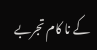کے نا کام تجربے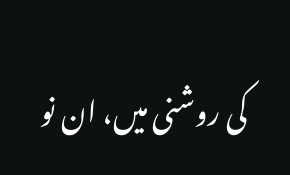کی روشنی میں، ان نو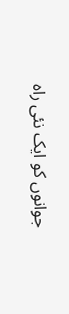جوانوں کو ایک نئی راہ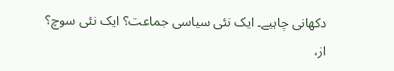دکھانی چاہیے۔ ایک نئی سیاسی جماعت؟ ایک نئی سوچ؟
از،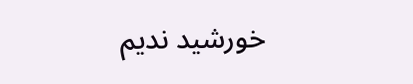خورشید ندیم